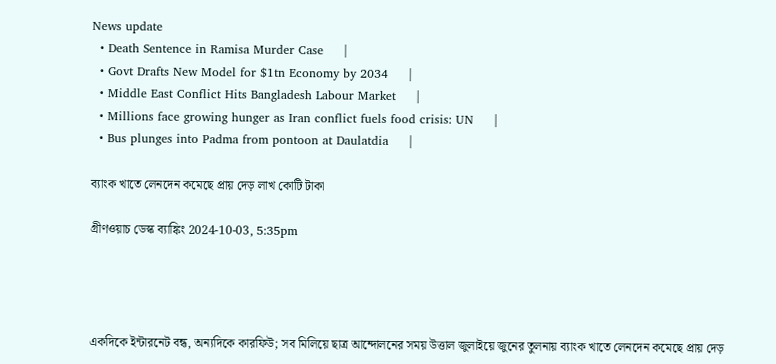News update
  • Death Sentence in Ramisa Murder Case     |
  • Govt Drafts New Model for $1tn Economy by 2034     |
  • Middle East Conflict Hits Bangladesh Labour Market     |
  • Millions face growing hunger as Iran conflict fuels food crisis: UN     |
  • Bus plunges into Padma from pontoon at Daulatdia     |

ব্যাংক খাতে লেনদেন কমেছে প্রায় দেড় লাখ কোটি টাকা

গ্রীণওয়াচ ডেস্ক ব্যাঙ্কিং 2024-10-03, 5:35pm




একদিকে ইন্টারনেট বন্ধ, অন্যদিকে কারফিউ; সব মিলিয়ে ছাত্র আন্দোলনের সময় উত্তাল জুলাইয়ে জুনের তুলনায় ব্যাংক খাতে লেনদেন কমেছে প্রায় দেড়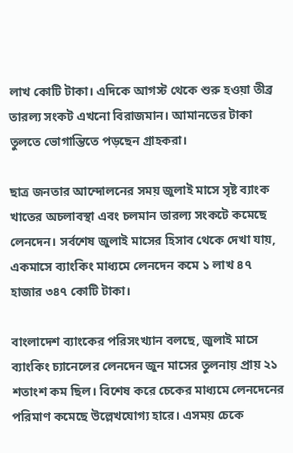লাখ কোটি টাকা। এদিকে আগস্ট থেকে শুরু হওয়া তীব্র তারল্য সংকট এখনো বিরাজমান। আমানতের টাকা তুলতে ভোগান্তিতে পড়ছেন গ্রাহকরা।

ছাত্র জনতার আন্দোলনের সময় জুলাই মাসে সৃষ্ট ব্যাংক খাতের অচলাবস্থা এবং চলমান তারল্য সংকটে কমেছে লেনদেন। সর্বশেষ জুলাই মাসের হিসাব থেকে দেখা যায়, একমাসে ব্যাংকিং মাধ্যমে লেনদেন কমে ১ লাখ ৪৭ হাজার ৩৪৭ কোটি টাকা।

বাংলাদেশ ব্যাংকের পরিসংখ্যান বলছে, জুলাই মাসে ব্যাংকিং চ্যানেলের লেনদেন জুন মাসের তুলনায় প্রায় ২১ শতাংশ কম ছিল। বিশেষ করে চেকের মাধ্যমে লেনদেনের পরিমাণ কমেছে উল্লেখযোগ্য হারে। এসময় চেকে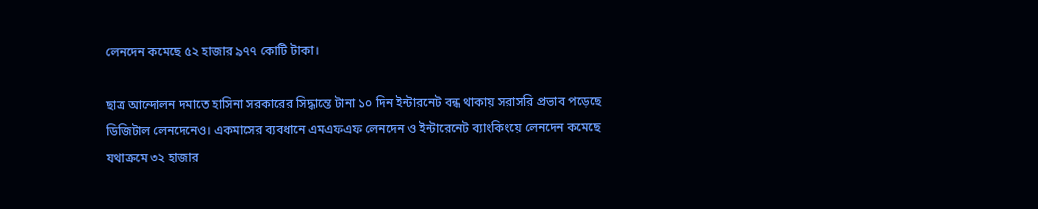লেনদেন কমেছে ৫২ হাজার ৯৭৭ কোটি টাকা।

ছাত্র আন্দোলন দমাতে হাসিনা সরকারের সিদ্ধান্তে টানা ১০ দিন ইন্টারনেট বন্ধ থাকায় সরাসরি প্রভাব পড়েছে ডিজিটাল লেনদেনেও। একমাসের ব্যবধানে এমএফএফ লেনদেন ও ইন্টারেনেট ব্যাংকিংয়ে লেনদেন কমেছে যথাক্রমে ৩২ হাজার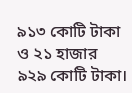৯১৩ কোটি টাকা ও ২১ হাজার ৯২৯ কোটি টাকা।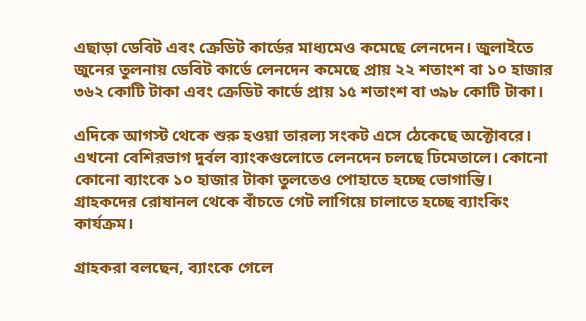এছাড়া ডেবিট এবং ক্রেডিট কার্ডের মাধ্যমেও কমেছে লেনদেন। জুলাইতে জুনের তুলনায় ডেবিট কার্ডে লেনদেন কমেছে প্রায় ২২ শতাংশ বা ১০ হাজার ৩৬২ কোটি টাকা এবং ক্রেডিট কার্ডে প্রায় ১৫ শতাংশ বা ৩৯৮ কোটি টাকা।

এদিকে আগস্ট থেকে শুরু হওয়া তারল্য সংকট এসে ঠেকেছে অক্টোবরে। এখনো বেশিরভাগ দুর্বল ব্যাংকগুলোতে লেনদেন চলছে ঢিমেতালে। কোনো কোনো ব্যাংকে ১০ হাজার টাকা তুলতেও পোহাতে হচ্ছে ভোগান্তি। গ্রাহকদের রোষানল থেকে বাঁচতে গেট লাগিয়ে চালাতে হচ্ছে ব্যাংকিং কার্যক্রম।

গ্রাহকরা বলছেন, ব্যাংকে গেলে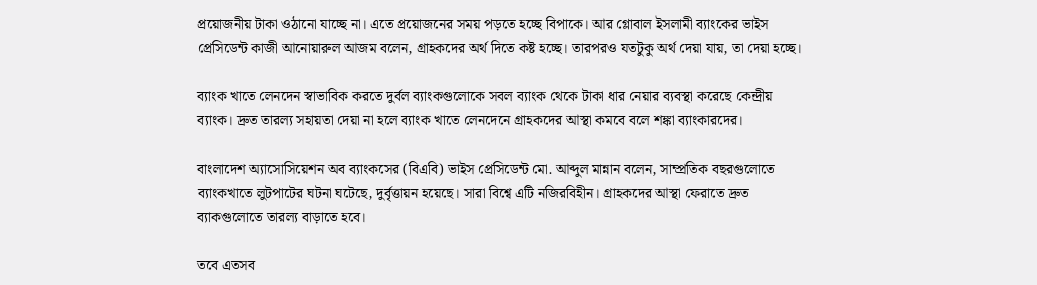প্রয়োজনীয় টাকা ওঠানো যাচ্ছে না। এতে প্রয়োজনের সময় পড়তে হচ্ছে বিপাকে। আর গ্লোবাল ইসলামী ব্যাংকের ভাইস প্রেসিডেন্ট কাজী আনোয়ারুল আজম বলেন, গ্রাহকদের অর্থ দিতে কষ্ট হচ্ছে। তারপরও যতটুকু অর্থ দেয়া যায়, তা দেয়া হচ্ছে।

ব্যাংক খাতে লেনদেন স্বাভাবিক করতে দুর্বল ব্যাংকগুলোকে সবল ব্যাংক থেকে টাকা ধার নেয়ার ব্যবস্থা করেছে কেন্দ্রীয় ব্যাংক। দ্রুত তারল্য সহায়তা দেয়া না হলে ব্যাংক খাতে লেনদেনে গ্রাহকদের আস্থা কমবে বলে শঙ্কা ব্যাংকারদের।

বাংলাদেশ অ্যাসোসিয়েশন অব ব্যাংকসের (বিএবি) ভাইস প্রেসিডেন্ট মো. আব্দুল মান্নান বলেন, সাম্প্রতিক বছরগুলোতে ব্যাংকখাতে লুটপাটের ঘটনা ঘটেছে, দুর্বৃত্তায়ন হয়েছে। সারা বিশ্বে এটি নজিরবিহীন। গ্রাহকদের আস্থা ফেরাতে দ্রুত ব্যাকগুলোতে তারল্য বাড়াতে হবে।

তবে এতসব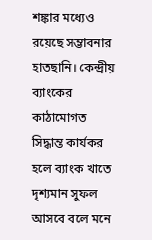শঙ্কার মধ্যেও রয়েছে সম্ভাবনার হাতছানি। কেন্দ্রীয় ব্যাংকের কাঠামোগত সিদ্ধান্ত কার্যকর হলে ব্যাংক খাতে দৃশ্যমান সুফল আসবে বলে মনে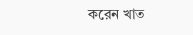করেন খাত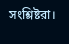সংশ্লিষ্টরা।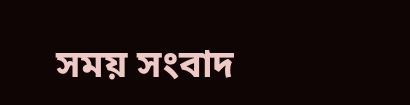সময় সংবাদ